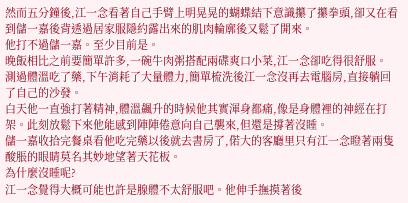然而五分鐘後,江一念看著自己手臂上明晃晃的蝴蝶結下意識攥了攥拳頭,卻又在看到儲一嘉後背透過居家服隱約露出來的肌肉輪廓後又鬆了開來。
他打不過儲一嘉。至少目前是。
晚飯相比之前要簡單許多,一碗牛肉粥搭配兩碟爽口小菜,江一念卻吃得很舒服。
測過體溫吃了藥,下午消耗了大量體力,簡單梳洗後江一念沒再去電腦房,直接躺回了自己的沙發。
白天他一直強打著精神,體溫飆升的時候他其實渾身都痛,像是身體裡的神經在打架。此刻放鬆下來他能感到陣陣倦意向自己襲來,但還是撐著沒睡。
儲一嘉收拾完餐桌看他吃完藥以後就去書房了,偌大的客廳里只有江一念瞪著兩隻酸脹的眼睛莫名其妙地望著天花板。
為什麼沒睡呢?
江一念覺得大概可能也許是腺體不太舒服吧。他伸手撫摸著後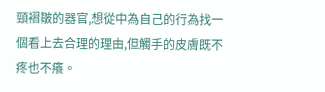頸褶皺的器官,想從中為自己的行為找一個看上去合理的理由,但觸手的皮膚既不疼也不癢。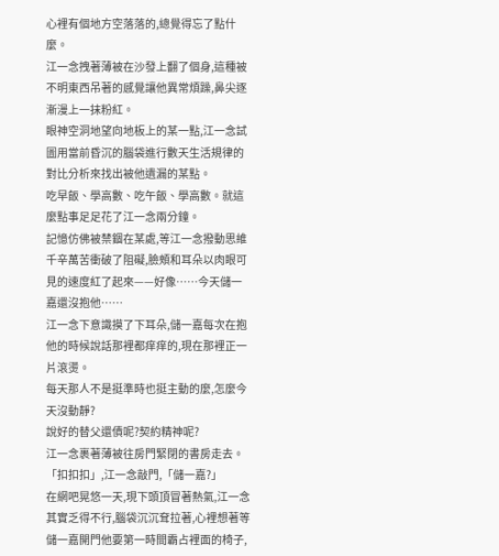心裡有個地方空落落的,總覺得忘了點什麼。
江一念拽著薄被在沙發上翻了個身,這種被不明東西吊著的感覺讓他異常煩躁,鼻尖逐漸漫上一抹粉紅。
眼神空洞地望向地板上的某一點,江一念試圖用當前昏沉的腦袋進行數天生活規律的對比分析來找出被他遺漏的某點。
吃早飯、學高數、吃午飯、學高數。就這麼點事足足花了江一念兩分鐘。
記憶仿佛被禁錮在某處,等江一念撥動思維千辛萬苦衝破了阻礙,臉頰和耳朵以肉眼可見的速度紅了起來——好像……今天儲一嘉還沒抱他……
江一念下意識摸了下耳朵,儲一嘉每次在抱他的時候說話那裡都痒痒的,現在那裡正一片滾燙。
每天那人不是挺準時也挺主動的麼,怎麼今天沒動靜?
說好的替父還債呢?契約精神呢?
江一念裹著薄被往房門緊閉的書房走去。
「扣扣扣」,江一念敲門,「儲一嘉?」
在網吧晃悠一天,現下頭頂冒著熱氣,江一念其實乏得不行,腦袋沉沉耷拉著,心裡想著等儲一嘉開門他要第一時間霸占裡面的椅子,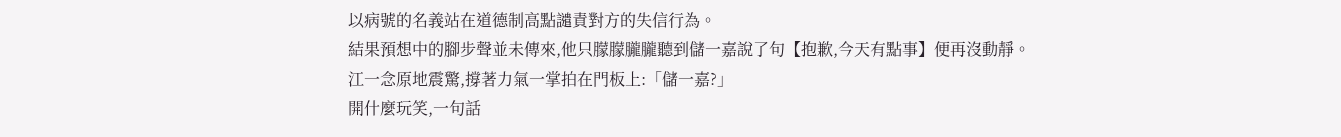以病號的名義站在道德制高點譴責對方的失信行為。
結果預想中的腳步聲並未傳來,他只朦朦朧朧聽到儲一嘉說了句【抱歉,今天有點事】便再沒動靜。
江一念原地震驚,撐著力氣一掌拍在門板上:「儲一嘉?」
開什麼玩笑,一句話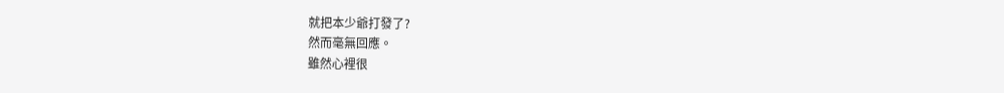就把本少爺打發了?
然而毫無回應。
雖然心裡很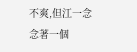不爽,但江一念念著一個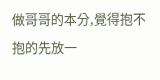做哥哥的本分,覺得抱不抱的先放一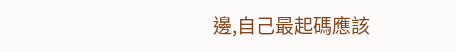邊,自己最起碼應該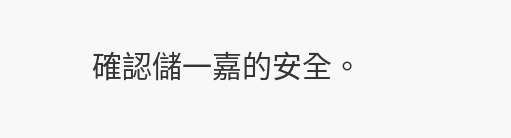確認儲一嘉的安全。